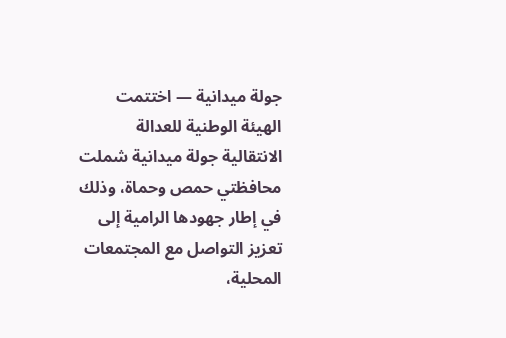جولة ميدانية — اختتمت الهيئة الوطنية للعدالة الانتقالية جولة ميدانية شملت محافظتي حمص وحماة، وذلك في إطار جهودها الرامية إلى تعزيز التواصل مع المجتمعات المحلية،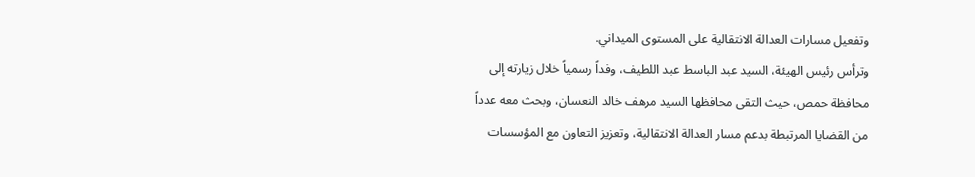وتفعيل مسارات العدالة الانتقالية على المستوى الميداني.
وترأس رئيس الهيئة، السيد عبد الباسط عبد اللطيف، وفداً رسمياً خلال زيارته إلى محافظة حمص، حيث التقى محافظها السيد مرهف خالد النعسان، وبحث معه عدداً من القضايا المرتبطة بدعم مسار العدالة الانتقالية، وتعزيز التعاون مع المؤسسات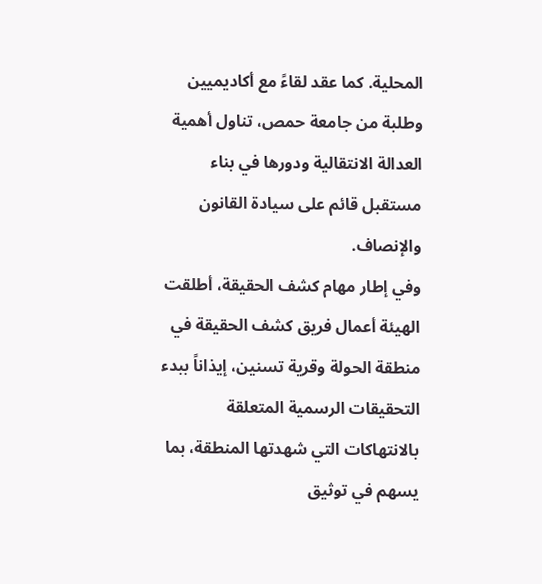المحلية. كما عقد لقاءً مع أكاديميين وطلبة من جامعة حمص، تناول أهمية العدالة الانتقالية ودورها في بناء مستقبل قائم على سيادة القانون والإنصاف.
وفي إطار مهام كشف الحقيقة، أطلقت الهيئة أعمال فريق كشف الحقيقة في منطقة الحولة وقرية تسنين، إيذاناً ببدء التحقيقات الرسمية المتعلقة بالانتهاكات التي شهدتها المنطقة، بما يسهم في توثيق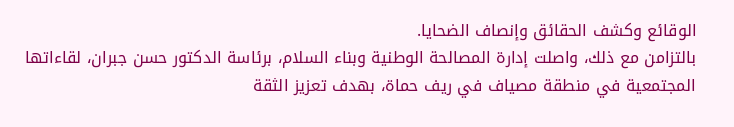الوقائع وكشف الحقائق وإنصاف الضحايا.
بالتزامن مع ذلك، واصلت إدارة المصالحة الوطنية وبناء السلام، برئاسة الدكتور حسن جبران، لقاءاتها المجتمعية في منطقة مصياف في ريف حماة، بهدف تعزيز الثقة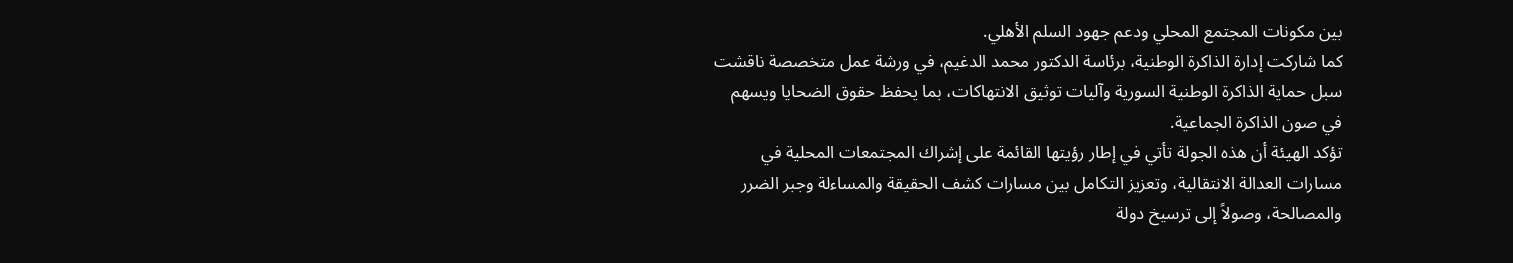بين مكونات المجتمع المحلي ودعم جهود السلم الأهلي.
كما شاركت إدارة الذاكرة الوطنية، برئاسة الدكتور محمد الدغيم، في ورشة عمل متخصصة ناقشت سبل حماية الذاكرة الوطنية السورية وآليات توثيق الانتهاكات، بما يحفظ حقوق الضحايا ويسهم في صون الذاكرة الجماعية.
تؤكد الهيئة أن هذه الجولة تأتي في إطار رؤيتها القائمة على إشراك المجتمعات المحلية في مسارات العدالة الانتقالية، وتعزيز التكامل بين مسارات كشف الحقيقة والمساءلة وجبر الضرر والمصالحة، وصولاً إلى ترسيخ دولة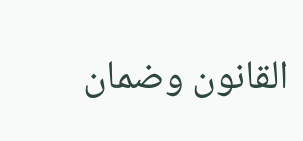القانون وضمان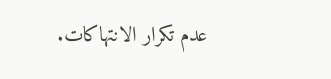عدم تكرار الانتهاكات.